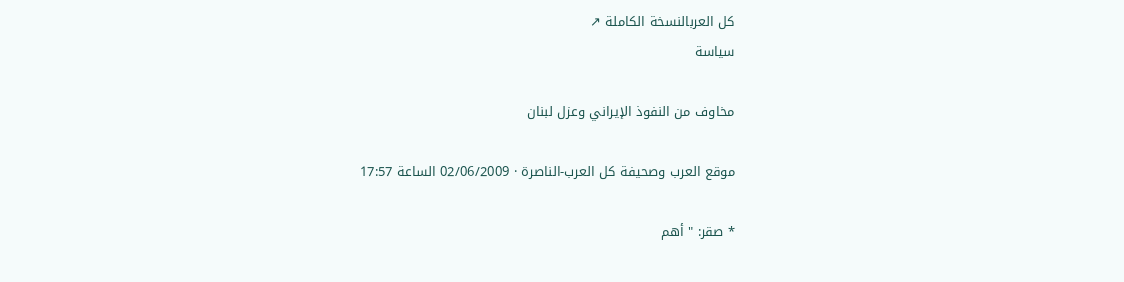كل العربالنسخة الكاملة ↗
سياسة

مخاوف من النفوذ الإيراني وعزل لبنان

موقع العرب وصحيفة كل العرب-الناصرة · 02/06/2009 الساعة 17:57

* صقر: " أهم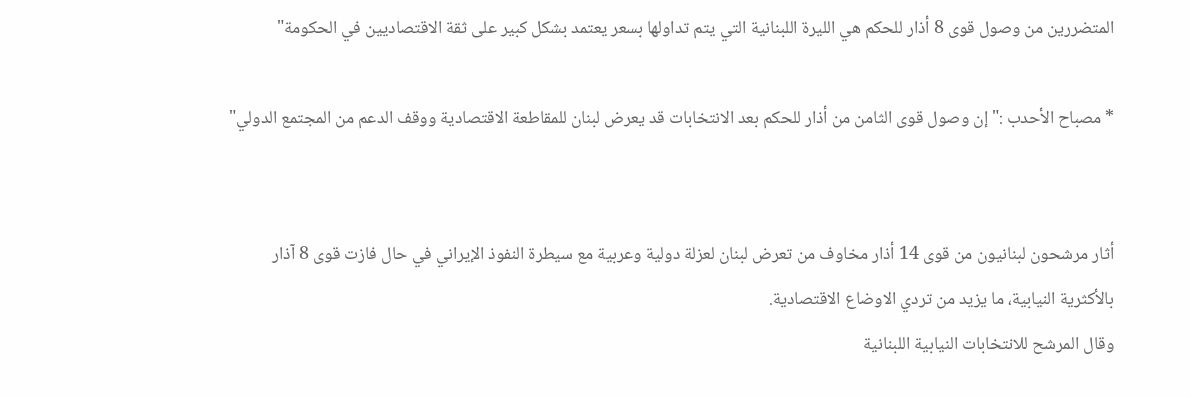المتضررين من وصول قوى 8 أذار للحكم هي الليرة اللبنانية التي يتم تداولها بسعر يعتمد بشكل كبير على ثقة الاقتصاديين في الحكومة"

* مصباح الأحدب :" إن وصول قوى الثامن من أذار للحكم بعد الانتخابات قد يعرض لبنان للمقاطعة الاقتصادية ووقف الدعم من المجتمع الدولي"


أثار مرشحون لبنانيون من قوى 14 أذار مخاوف من تعرض لبنان لعزلة دولية وعربية مع سيطرة النفوذ الإيراني في حال فازت قوى 8 آذار بالأكثرية النيابية، ما يزيد من تردي الاوضاع الاقتصادية.
وقال المرشح للانتخابات النيابية اللبنانية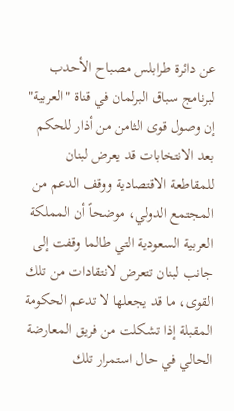عن دائرة طرابلس مصباح الأحدب لبرنامج سباق البرلمان في قناة "العربية" إن وصول قوى الثامن من أذار للحكم بعد الانتخابات قد يعرض لبنان للمقاطعة الاقتصادية ووقف الدعم من المجتمع الدولي، موضحاً أن المملكة العربية السعودية التي طالما وقفت إلى جانب لبنان تتعرض لانتقادات من تلك القوى، ما قد يجعلها لا تدعم الحكومة المقبلة إذا تشكلت من فريق المعارضة الحالي في حال استمرار تلك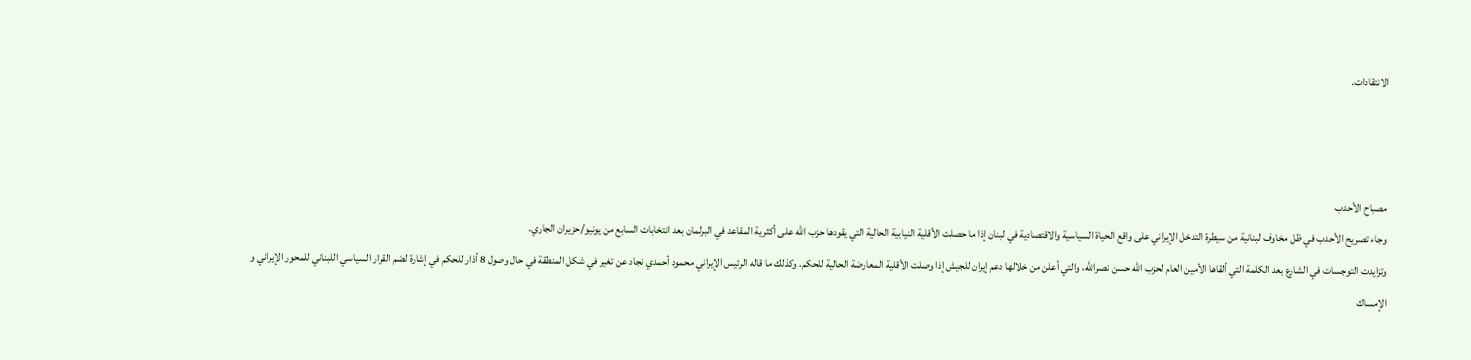الانتقادات.



مصباح الأحدب
وجاء تصريح الأحدب في ظل مخاوف لبنانية من سيطرة التدخل الإيراني على واقع الحياة السياسية والاقتصادية في لبنان إذا ما حصلت الأقلية النيابية الحالية التي يقودها حزب الله على أكثرية المقاعد في البرلمان بعد انتخابات السابع من يونيو/حزيران الجاري.
وتزايدت التوجسات في الشارع بعد الكلمة التي ألقاها الأمين العام لحزب الله حسن نصرالله، والتي أعلن من خلالها دعم إيران للجيش إذا وصلت الأقلية المعارضة الحالية للحكم. وكذلك ما قاله الرئيس الإيراني محمود أحمدي نجاد عن تغير في شكل المنطقة في حال وصول 8 أذار للحكم في إشارة لضم القرار السياسي اللبناني للمحور الإيراني و الإمساك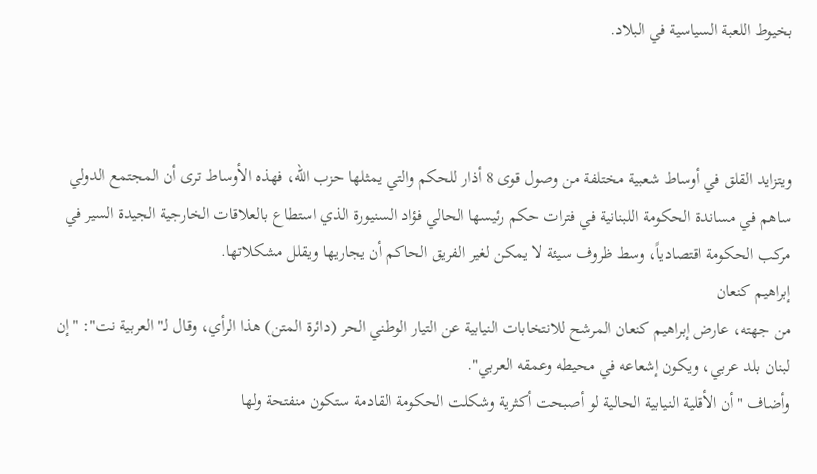بخيوط اللعبة السياسية في البلاد.



ويتزايد القلق في أوساط شعبية مختلفة من وصول قوى 8 أذار للحكم والتي يمثلها حزب الله، فهذه الأوساط ترى أن المجتمع الدولي ساهم في مساندة الحكومة اللبنانية في فترات حكم رئيسها الحالي فؤاد السنيورة الذي استطاع بالعلاقات الخارجية الجيدة السير في مركب الحكومة اقتصادياً، وسط ظروف سيئة لا يمكن لغير الفريق الحاكم أن يجاريها ويقلل مشكلاتها.
إبراهيم كنعان
من جهته، عارض إبراهيم كنعان المرشح للانتخابات النيابية عن التيار الوطني الحر (دائرة المتن) هذا الرأي، وقال لـ"العربية نت": "إن لبنان بلد عربي، ويكون إشعاعه في محيطه وعمقه العربي".
وأضاف "أن الأقلية النيابية الحالية لو أصبحت أكثرية وشكلت الحكومة القادمة ستكون منفتحة ولها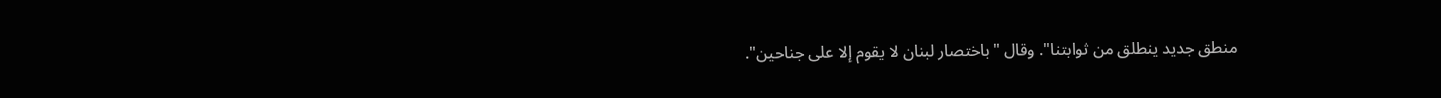منطق جديد ينطلق من ثوابتنا". وقال "باختصار لبنان لا يقوم إلا على جناحين".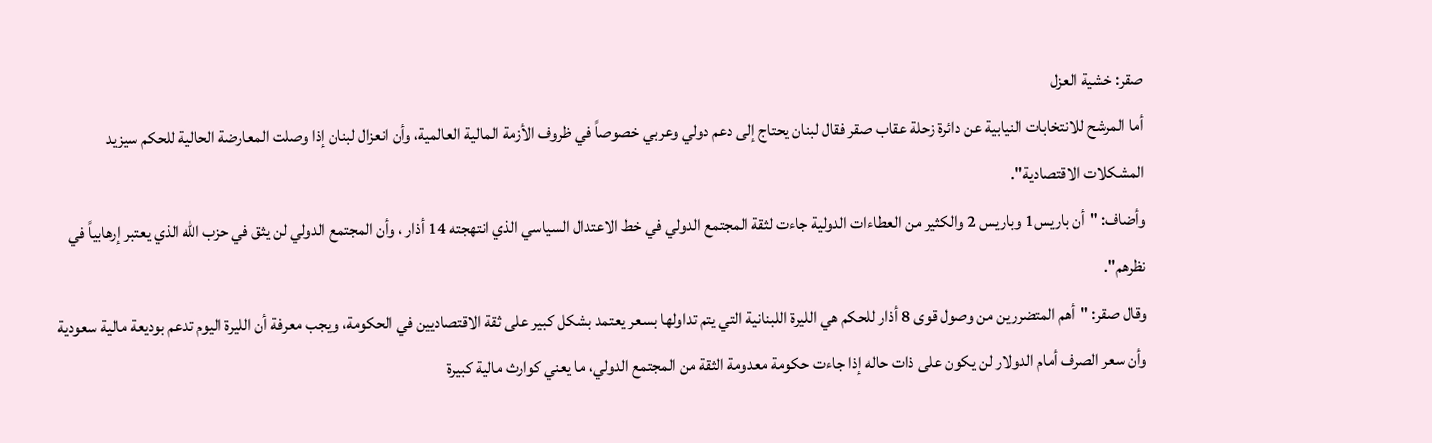صقر: خشية العزل
أما المرشح للانتخابات النيابية عن دائرة زحلة عقاب صقر فقال لبنان يحتاج إلى دعم دولي وعربي خصوصاً في ظروف الأزمة المالية العالمية، وأن انعزال لبنان إذا وصلت المعارضة الحالية للحكم سيزيد المشكلات الاقتصادية".
وأضاف: "أن باريس1 وباريس 2 والكثير من العطاءات الدولية جاءت لثقة المجتمع الدولي في خط الاعتدال السياسي الذي انتهجته 14 أذار ، وأن المجتمع الدولي لن يثق في حزب الله الذي يعتبر إرهابياً في نظرهم".
وقال صقر: "أهم المتضررين من وصول قوى 8 أذار للحكم هي الليرة اللبنانية التي يتم تداولها بسعر يعتمد بشكل كبير على ثقة الاقتصاديين في الحكومة، ويجب معرفة أن الليرة اليوم تدعم بوديعة مالية سعودية وأن سعر الصرف أمام الدولار لن يكون على ذات حاله إذا جاءت حكومة معدومة الثقة من المجتمع الدولي، ما يعني كوارث مالية كبيرة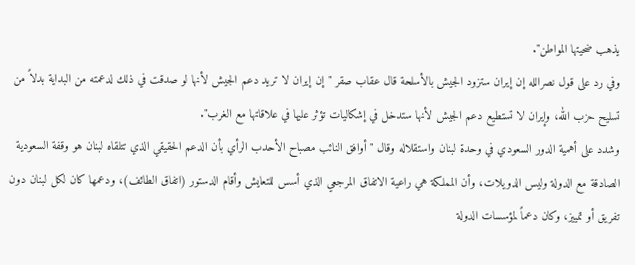يذهب ضحيتها المواطن".
وفي رد على قول نصرالله إن إيران ستزود الجيش بالأسلحة قال عقاب صقر "إن إيران لا تريد دعم الجيش لأنها لو صدقت في ذلك لدعمته من البداية بدلاً من تسليح حزب الله، وإيران لا تستطيع دعم الجيش لأنها ستدخل في إشكاليات تؤثر عليها في علاقاتها مع الغرب".
وشدد على أهمية الدور السعودي في وحدة لبنان واستقلاله وقال "أوافق النائب مصباح الأحدب الرأي بأن الدعم الحقيقي الذي تتلقاه لبنان هو وقفة السعودية الصادقة مع الدولة وليس الدويلات، وأن المملكة هي راعية الاتفاق المرجعي الذي أسس للتعايش وأقام الدستور (اتفاق الطائف)، ودعمها كان لكل لبنان دون تفريق أو تمييز، وكان دعماً لمؤسسات الدولة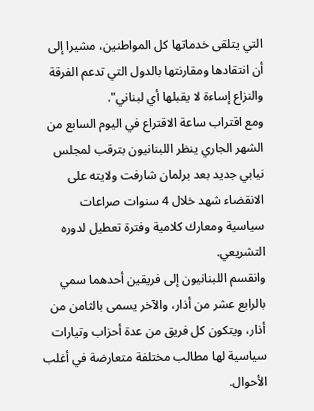التي يتلقى خدماتها كل المواطنين، مشيرا إلى أن انتقادها ومقارنتها بالدول التي تدعم الفرقة والنزاع إساءة لا يقبلها أي لبناني".
ومع اقتراب ساعة الاقتراع في اليوم السابع من الشهر الجاري ينظر اللبنانيون بترقب لمجلس نيابي جديد بعد برلمان شارفت ولايته على الانقضاء شهد خلال 4 سنوات صراعات سياسية ومعارك كلامية وفترة تعطيل لدوره التشريعي.
وانقسم اللبنانيون إلى فريقين أحدهما سمي بالرابع عشر من أذار، والآخر يسمى بالثامن من أذار، ويتكون كل فريق من عدة أحزاب وتيارات سياسية لها مطالب مختلفة متعارضة في أغلب الأحوال.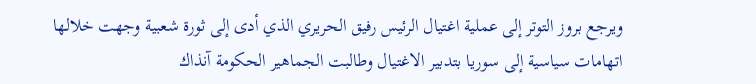ويرجع بروز التوتر إلى عملية اغتيال الرئيس رفيق الحريري الذي أدى إلى ثورة شعبية وجهت خلالها اتهامات سياسية إلى سوريا بتدبير الاغتيال وطالبت الجماهير الحكومة آنذاك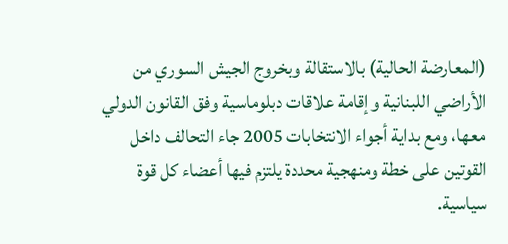(المعارضة الحالية) بالاستقالة وبخروج الجيش السوري من الأراضي اللبنانية وإقامة علاقات دبلوماسية وفق القانون الدولي معها، ومع بداية أجواء الانتخابات 2005 جاء التحالف داخل القوتين على خطة ومنهجية محددة يلتزم فيها أعضاء كل قوة سياسية.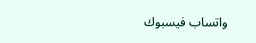واتساب فيسبوك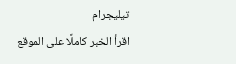تيليجرام
اقرأ الخبر كاملًا على الموقع